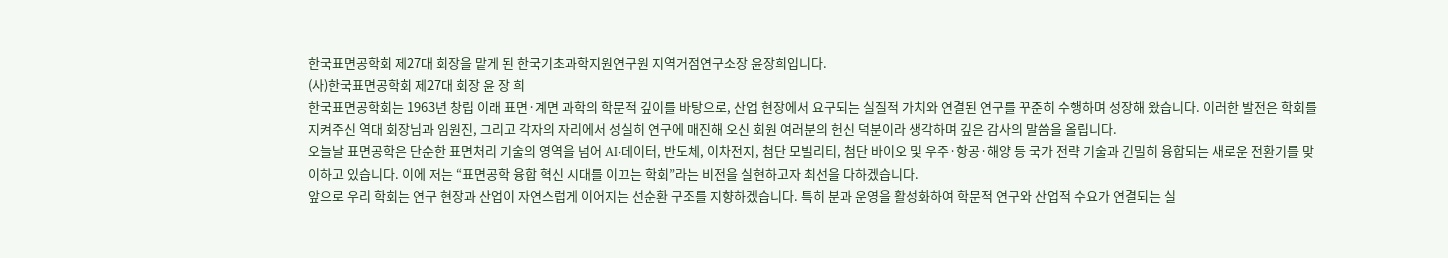한국표면공학회 제27대 회장을 맡게 된 한국기초과학지원연구원 지역거점연구소장 윤장희입니다.
(사)한국표면공학회 제27대 회장 윤 장 희
한국표면공학회는 1963년 창립 이래 표면·계면 과학의 학문적 깊이를 바탕으로, 산업 현장에서 요구되는 실질적 가치와 연결된 연구를 꾸준히 수행하며 성장해 왔습니다. 이러한 발전은 학회를 지켜주신 역대 회장님과 임원진, 그리고 각자의 자리에서 성실히 연구에 매진해 오신 회원 여러분의 헌신 덕분이라 생각하며 깊은 감사의 말씀을 올립니다.
오늘날 표면공학은 단순한 표면처리 기술의 영역을 넘어 AI·데이터, 반도체, 이차전지, 첨단 모빌리티, 첨단 바이오 및 우주·항공·해양 등 국가 전략 기술과 긴밀히 융합되는 새로운 전환기를 맞이하고 있습니다. 이에 저는 “표면공학 융합 혁신 시대를 이끄는 학회”라는 비전을 실현하고자 최선을 다하겠습니다.
앞으로 우리 학회는 연구 현장과 산업이 자연스럽게 이어지는 선순환 구조를 지향하겠습니다. 특히 분과 운영을 활성화하여 학문적 연구와 산업적 수요가 연결되는 실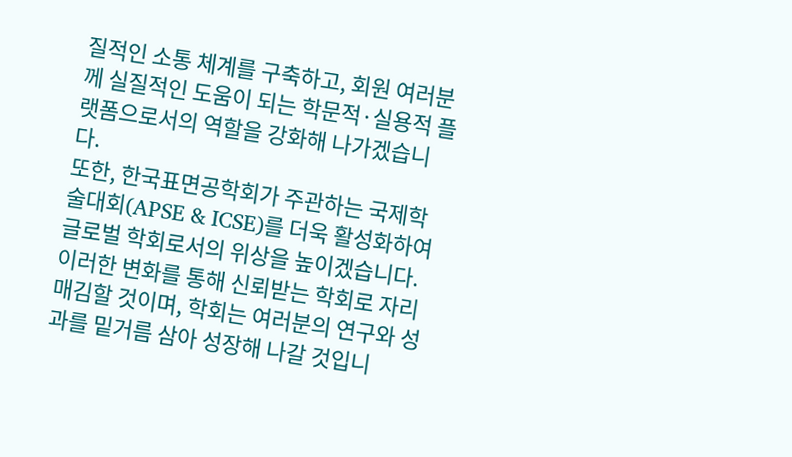질적인 소통 체계를 구축하고, 회원 여러분께 실질적인 도움이 되는 학문적·실용적 플랫폼으로서의 역할을 강화해 나가겠습니다.
또한, 한국표면공학회가 주관하는 국제학술대회(APSE & ICSE)를 더욱 활성화하여 글로벌 학회로서의 위상을 높이겠습니다. 이러한 변화를 통해 신뢰받는 학회로 자리매김할 것이며, 학회는 여러분의 연구와 성과를 밑거름 삼아 성장해 나갈 것입니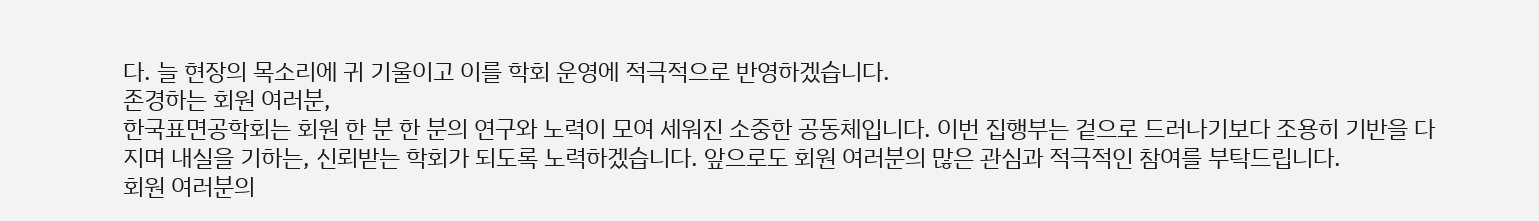다. 늘 현장의 목소리에 귀 기울이고 이를 학회 운영에 적극적으로 반영하겠습니다.
존경하는 회원 여러분,
한국표면공학회는 회원 한 분 한 분의 연구와 노력이 모여 세워진 소중한 공동체입니다. 이번 집행부는 겉으로 드러나기보다 조용히 기반을 다지며 내실을 기하는, 신뢰받는 학회가 되도록 노력하겠습니다. 앞으로도 회원 여러분의 많은 관심과 적극적인 참여를 부탁드립니다.
회원 여러분의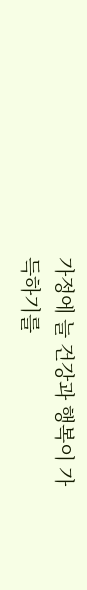가정에 늘 건강과 행복이 가득하기를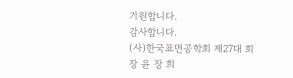기원합니다.
감사합니다.
(사)한국표면공학회 제27대 회장 윤 장 희